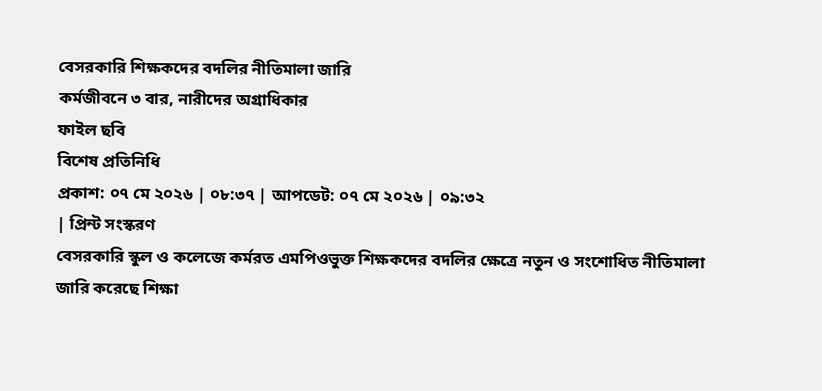বেসরকারি শিক্ষকদের বদলির নীতিমালা জারি
কর্মজীবনে ৩ বার, নারীদের অগ্রাধিকার
ফাইল ছবি
বিশেষ প্রতিনিধি
প্রকাশ: ০৭ মে ২০২৬ | ০৮:৩৭ | আপডেট: ০৭ মে ২০২৬ | ০৯:৩২
| প্রিন্ট সংস্করণ
বেসরকারি স্কুল ও কলেজে কর্মরত এমপিওভুক্ত শিক্ষকদের বদলির ক্ষেত্রে নতুন ও সংশোধিত নীতিমালা জারি করেছে শিক্ষা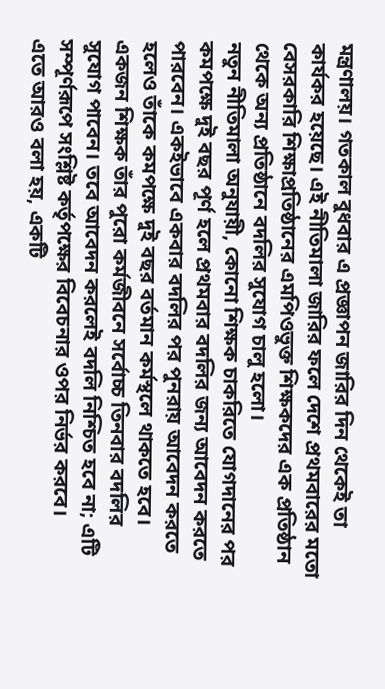মন্ত্রণালয়। গতকাল বুধবার এ প্রজ্ঞাপন জারির দিন থেকেই তা কার্যকর হয়েছে। এই নীতিমালা জারির ফলে দেশে প্রথমবারের মতো বেসরকারি শিক্ষাপ্রতিষ্ঠানের এমপিওভুক্ত শিক্ষকদের এক প্রতিষ্ঠান থেকে অন্য প্রতিষ্ঠানে বদলির সুযোগ চালু হলো।
নতুন নীতিমালা অনুযায়ী, কোনো শিক্ষক চাকরিতে যোগদানের পর কমপক্ষে দুই বছর পূর্ণ হলে প্রথমবার বদলির জন্য আবেদন করতে পারবেন। একইভাবে একবার বদলির পর পুনরায় আবেদন করতে হলেও তাঁকে কমপক্ষে দুই বছর বর্তমান কর্মস্থলে থাকতে হবে। একজন শিক্ষক তাঁর পুরো কর্মজীবনে সর্বোচ্চ তিনবার বদলির সুযোগ পাবেন। তবে আবেদন করলেই বদলি নিশ্চিত হবে না; এটি সম্পূর্ণরূপে সংশ্লিষ্ট কর্তৃপক্ষের বিবেচনার ওপর নির্ভর করবে।
এতে আরও বলা হয়, একটি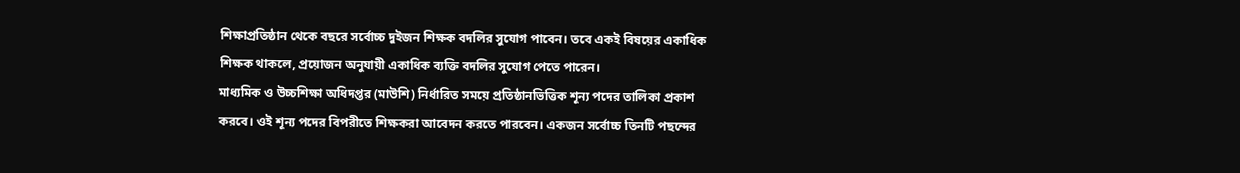শিক্ষাপ্রতিষ্ঠান থেকে বছরে সর্বোচ্চ দুইজন শিক্ষক বদলির সুযোগ পাবেন। তবে একই বিষয়ের একাধিক শিক্ষক থাকলে, প্রয়োজন অনুযায়ী একাধিক ব্যক্তি বদলির সুযোগ পেতে পারেন।
মাধ্যমিক ও উচ্চশিক্ষা অধিদপ্তর (মাউশি) নির্ধারিত সময়ে প্রতিষ্ঠানভিত্তিক শূন্য পদের তালিকা প্রকাশ করবে। ওই শূন্য পদের বিপরীতে শিক্ষকরা আবেদন করতে পারবেন। একজন সর্বোচ্চ তিনটি পছন্দের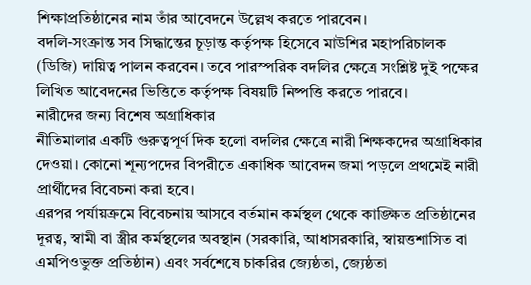শিক্ষাপ্রতিষ্ঠানের নাম তাঁর আবেদনে উল্লেখ করতে পারবেন।
বদলি-সংক্রান্ত সব সিদ্ধান্তের চূড়ান্ত কর্তৃপক্ষ হিসেবে মাউশির মহাপরিচালক (ডিজি) দায়িত্ব পালন করবেন। তবে পারস্পরিক বদলির ক্ষেত্রে সংশ্লিষ্ট দুই পক্ষের লিখিত আবেদনের ভিত্তিতে কর্তৃপক্ষ বিষয়টি নিষ্পত্তি করতে পারবে।
নারীদের জন্য বিশেষ অগ্রাধিকার
নীতিমালার একটি গুরুত্বপূর্ণ দিক হলো বদলির ক্ষেত্রে নারী শিক্ষকদের অগ্রাধিকার দেওয়া। কোনো শূন্যপদের বিপরীতে একাধিক আবেদন জমা পড়লে প্রথমেই নারী প্রার্থীদের বিবেচনা করা হবে।
এরপর পর্যায়ক্রমে বিবেচনায় আসবে বর্তমান কর্মস্থল থেকে কাঙ্ক্ষিত প্রতিষ্ঠানের দূরত্ব, স্বামী বা স্ত্রীর কর্মস্থলের অবস্থান (সরকারি, আধাসরকারি, স্বায়ত্তশাসিত বা এমপিওভুক্ত প্রতিষ্ঠান) এবং সর্বশেষে চাকরির জ্যেষ্ঠতা, জ্যেষ্ঠতা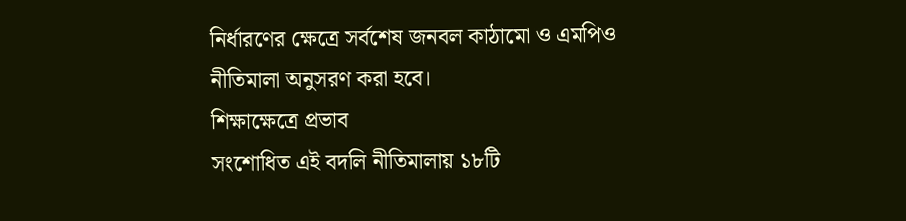নির্ধারণের ক্ষেত্রে সর্বশেষ জনবল কাঠামো ও এমপিও নীতিমালা অনুসরণ করা হবে।
শিক্ষাক্ষেত্রে প্রভাব
সংশোধিত এই বদলি নীতিমালায় ১৮টি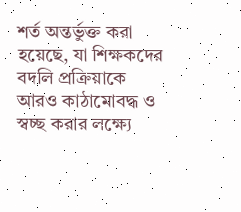শর্ত অন্তর্ভুক্ত করা হয়েছে, যা শিক্ষকদের বদলি প্রক্রিয়াকে আরও কাঠামোবদ্ধ ও স্বচ্ছ করার লক্ষ্যে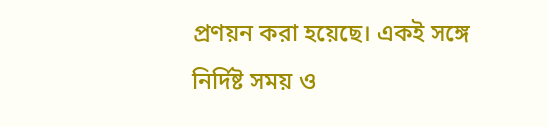প্রণয়ন করা হয়েছে। একই সঙ্গে নির্দিষ্ট সময় ও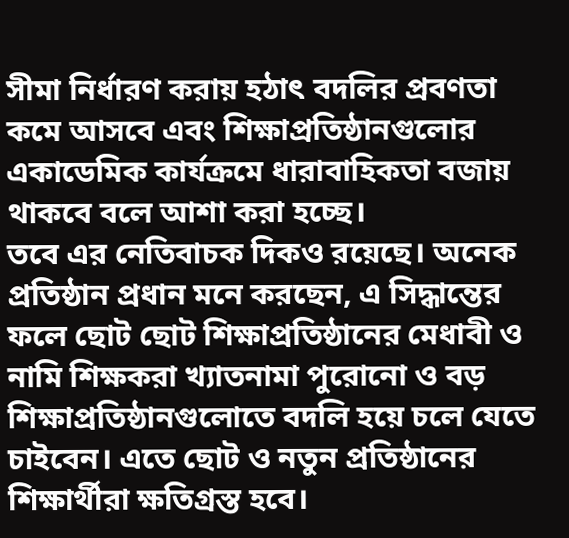সীমা নির্ধারণ করায় হঠাৎ বদলির প্রবণতা কমে আসবে এবং শিক্ষাপ্রতিষ্ঠানগুলোর একাডেমিক কার্যক্রমে ধারাবাহিকতা বজায় থাকবে বলে আশা করা হচ্ছে।
তবে এর নেতিবাচক দিকও রয়েছে। অনেক প্রতিষ্ঠান প্রধান মনে করছেন, এ সিদ্ধান্তের ফলে ছোট ছোট শিক্ষাপ্রতিষ্ঠানের মেধাবী ও নামি শিক্ষকরা খ্যাতনামা পুরোনো ও বড় শিক্ষাপ্রতিষ্ঠানগুলোতে বদলি হয়ে চলে যেতে চাইবেন। এতে ছোট ও নতুন প্রতিষ্ঠানের শিক্ষার্থীরা ক্ষতিগ্রস্ত হবে।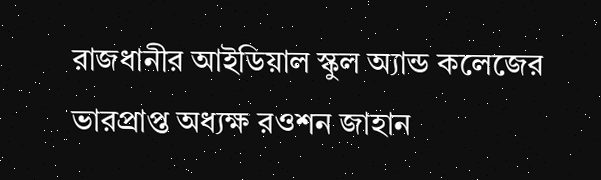রাজধানীর আইডিয়াল স্কুল অ্যান্ড কলেজের ভারপ্রাপ্ত অধ্যক্ষ রওশন জাহান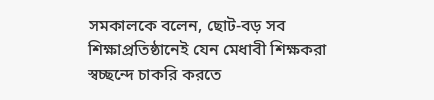সমকালকে বলেন, ছোট-বড় সব শিক্ষাপ্রতিষ্ঠানেই যেন মেধাবী শিক্ষকরা স্বচ্ছন্দে চাকরি করতে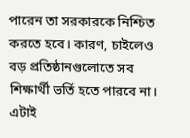পারেন তা সরকারকে নিশ্চিত করতে হবে। কারণ, চাইলেও বড় প্রতিষ্ঠানগুলোতে সব শিক্ষার্থী ভর্তি হতে পারবে না। এটাই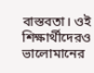বাস্তবতা। ওই শিক্ষার্থীদেরও ভালোমানের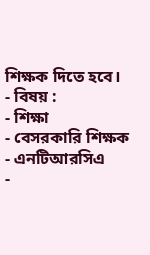শিক্ষক দিতে হবে।
- বিষয় :
- শিক্ষা
- বেসরকারি শিক্ষক
- এনটিআরসিএ
-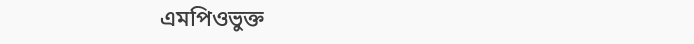এমপিওভুক্ত